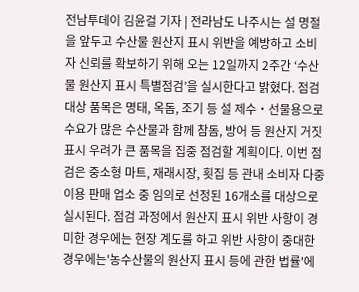전남투데이 김윤걸 기자 | 전라남도 나주시는 설 명절을 앞두고 수산물 원산지 표시 위반을 예방하고 소비자 신뢰를 확보하기 위해 오는 12일까지 2주간 ‘수산물 원산지 표시 특별점검’을 실시한다고 밝혔다. 점검 대상 품목은 명태, 옥돔, 조기 등 설 제수‧선물용으로 수요가 많은 수산물과 함께 참돔, 방어 등 원산지 거짓 표시 우려가 큰 품목을 집중 점검할 계획이다. 이번 점검은 중소형 마트, 재래시장, 횟집 등 관내 소비자 다중이용 판매 업소 중 임의로 선정된 16개소를 대상으로 실시된다. 점검 과정에서 원산지 표시 위반 사항이 경미한 경우에는 현장 계도를 하고 위반 사항이 중대한 경우에는'농수산물의 원산지 표시 등에 관한 법률'에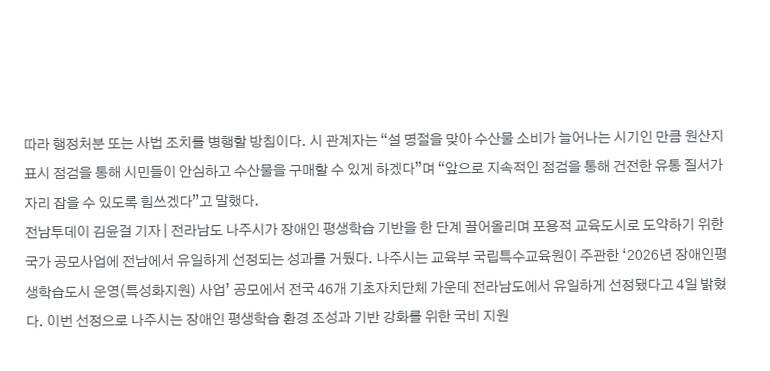따라 행정처분 또는 사법 조치를 병행할 방침이다. 시 관계자는 “설 명절을 맞아 수산물 소비가 늘어나는 시기인 만큼 원산지 표시 점검을 통해 시민들이 안심하고 수산물을 구매할 수 있게 하겠다”며 “앞으로 지속적인 점검을 통해 건전한 유통 질서가 자리 잡을 수 있도록 힘쓰겠다”고 말했다.
전남투데이 김윤걸 기자 | 전라남도 나주시가 장애인 평생학습 기반을 한 단계 끌어올리며 포용적 교육도시로 도약하기 위한 국가 공모사업에 전남에서 유일하게 선정되는 성과를 거뒀다. 나주시는 교육부 국립특수교육원이 주관한 ‘2026년 장애인평생학습도시 운영(특성화지원) 사업’ 공모에서 전국 46개 기초자치단체 가운데 전라남도에서 유일하게 선정됐다고 4일 밝혔다. 이번 선정으로 나주시는 장애인 평생학습 환경 조성과 기반 강화를 위한 국비 지원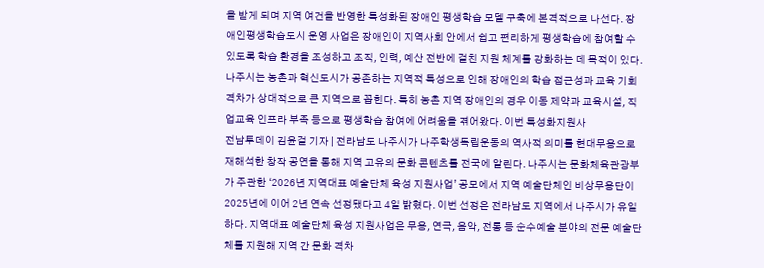을 받게 되며 지역 여건을 반영한 특성화된 장애인 평생학습 모델 구축에 본격적으로 나선다. 장애인평생학습도시 운영 사업은 장애인이 지역사회 안에서 쉽고 편리하게 평생학습에 참여할 수 있도록 학습 환경을 조성하고 조직, 인력, 예산 전반에 걸친 지원 체계를 강화하는 데 목적이 있다. 나주시는 농촌과 혁신도시가 공존하는 지역적 특성으로 인해 장애인의 학습 접근성과 교육 기회 격차가 상대적으로 큰 지역으로 꼽힌다. 특히 농촌 지역 장애인의 경우 이동 제약과 교육시설, 직업교육 인프라 부족 등으로 평생학습 참여에 어려움을 겪어왔다. 이번 특성화지원사
전남투데이 김윤걸 기자 | 전라남도 나주시가 나주학생독립운동의 역사적 의미를 현대무용으로 재해석한 창작 공연을 통해 지역 고유의 문화 콘텐츠를 전국에 알린다. 나주시는 문화체육관광부가 주관한 ‘2026년 지역대표 예술단체 육성 지원사업’ 공모에서 지역 예술단체인 비상무용단이 2025년에 이어 2년 연속 선정됐다고 4일 밝혔다. 이번 선정은 전라남도 지역에서 나주시가 유일하다. 지역대표 예술단체 육성 지원사업은 무용, 연극, 음악, 전통 등 순수예술 분야의 전문 예술단체를 지원해 지역 간 문화 격차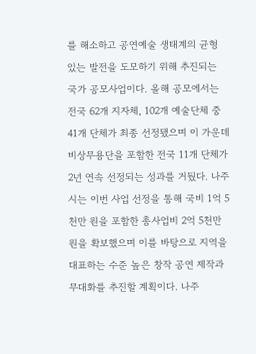를 해소하고 공연예술 생태계의 균형 있는 발전을 도모하기 위해 추진되는 국가 공모사업이다. 올해 공모에서는 전국 62개 지자체, 102개 예술단체 중 41개 단체가 최종 선정됐으며 이 가운데 비상무용단을 포함한 전국 11개 단체가 2년 연속 선정되는 성과를 거뒀다. 나주시는 이번 사업 선정을 통해 국비 1억 5천만 원을 포함한 총사업비 2억 5천만 원을 확보했으며 이를 바탕으로 지역을 대표하는 수준 높은 창작 공연 제작과 무대화를 추진할 계획이다. 나주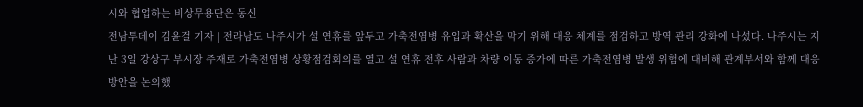시와 협업하는 비상무용단은 동신
전남투데이 김윤걸 기자 | 전라남도 나주시가 설 연휴를 앞두고 가축전염병 유입과 확산을 막기 위해 대응 체계를 점검하고 방역 관리 강화에 나섰다. 나주시는 지난 3일 강상구 부시장 주재로 가축전염병 상황점검회의를 열고 설 연휴 전후 사람과 차량 이동 증가에 따른 가축전염병 발생 위험에 대비해 관계부서와 함께 대응 방안을 논의했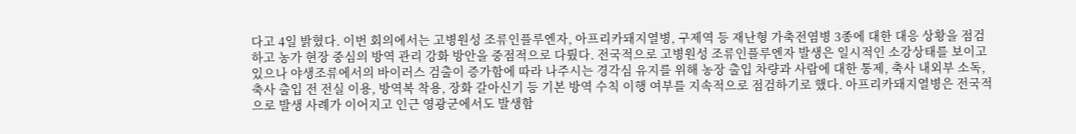다고 4일 밝혔다. 이번 회의에서는 고병원성 조류인플루엔자, 아프리카돼지열병, 구제역 등 재난형 가축전염병 3종에 대한 대응 상황을 점검하고 농가 현장 중심의 방역 관리 강화 방안을 중점적으로 다뤘다. 전국적으로 고병원성 조류인플루엔자 발생은 일시적인 소강상태를 보이고 있으나 야생조류에서의 바이러스 검출이 증가함에 따라 나주시는 경각심 유지를 위해 농장 출입 차량과 사람에 대한 통제, 축사 내외부 소독, 축사 출입 전 전실 이용, 방역복 착용, 장화 갈아신기 등 기본 방역 수칙 이행 여부를 지속적으로 점검하기로 했다. 아프리카돼지열병은 전국적으로 발생 사례가 이어지고 인근 영광군에서도 발생함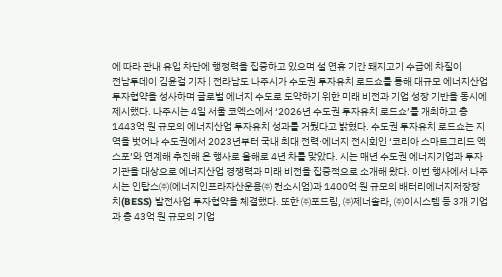에 따라 관내 유입 차단에 행정력을 집중하고 있으며 설 연휴 기간 돼지고기 수급에 차질이
전남투데이 김윤걸 기자 | 전라남도 나주시가 수도권 투자유치 로드쇼를 통해 대규모 에너지산업 투자협약을 성사하며 글로벌 에너지 수도로 도약하기 위한 미래 비전과 기업 성장 기반을 동시에 제시했다. 나주시는 4일 서울 코엑스에서 ‘2026년 수도권 투자유치 로드쇼’를 개최하고 총 1443억 원 규모의 에너지산업 투자유치 성과를 거뒀다고 밝혔다. 수도권 투자유치 로드쇼는 지역을 벗어나 수도권에서 2023년부터 국내 최대 전력·에너지 전시회인 ‘코리아 스마트그리드 엑스포’와 연계해 추진해 온 행사로 올해로 4년 차를 맞았다. 시는 매년 수도권 에너지기업과 투자기관을 대상으로 에너지산업 경쟁력과 미래 비전을 집중적으로 소개해 왔다. 이번 행사에서 나주시는 인탑스㈜(에너지인프라자산운용㈜ 컨소시엄)과 1400억 원 규모의 배터리에너지저장장치(BESS) 발전사업 투자협약을 체결했다. 또한 ㈜포드림, ㈜제너솔라, ㈜이시스템 등 3개 기업과 총 43억 원 규모의 기업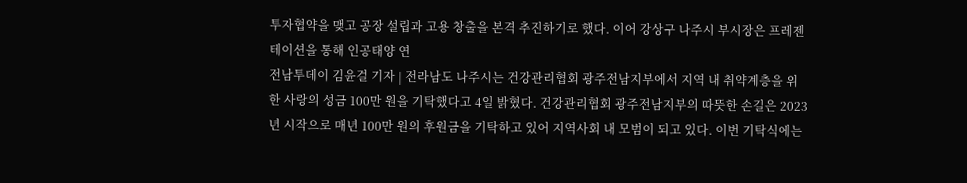투자협약을 맺고 공장 설립과 고용 창출을 본격 추진하기로 했다. 이어 강상구 나주시 부시장은 프레젠테이션을 통해 인공태양 연
전남투데이 김윤걸 기자 | 전라남도 나주시는 건강관리협회 광주전남지부에서 지역 내 취약계층을 위한 사랑의 성금 100만 원을 기탁했다고 4일 밝혔다. 건강관리협회 광주전남지부의 따뜻한 손길은 2023년 시작으로 매년 100만 원의 후원금을 기탁하고 있어 지역사회 내 모범이 되고 있다. 이번 기탁식에는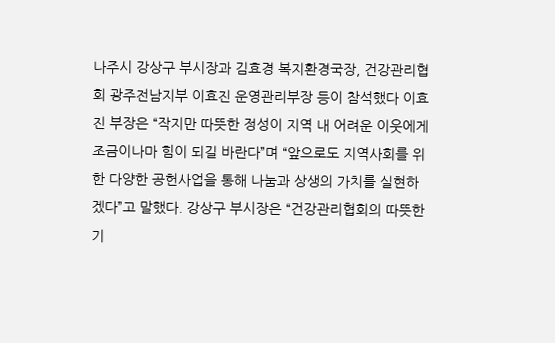나주시 강상구 부시장과 김효경 복지환경국장, 건강관리협회 광주전남지부 이효진 운영관리부장 등이 참석했다 이효진 부장은 “작지만 따뜻한 정성이 지역 내 어려운 이웃에게 조금이나마 힘이 되길 바란다”며 “앞으로도 지역사회를 위한 다양한 공헌사업을 통해 나눔과 상생의 가치를 실현하겠다”고 말했다. 강상구 부시장은 “건강관리협회의 따뜻한 기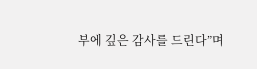부에 깊은 감사를 드린다”며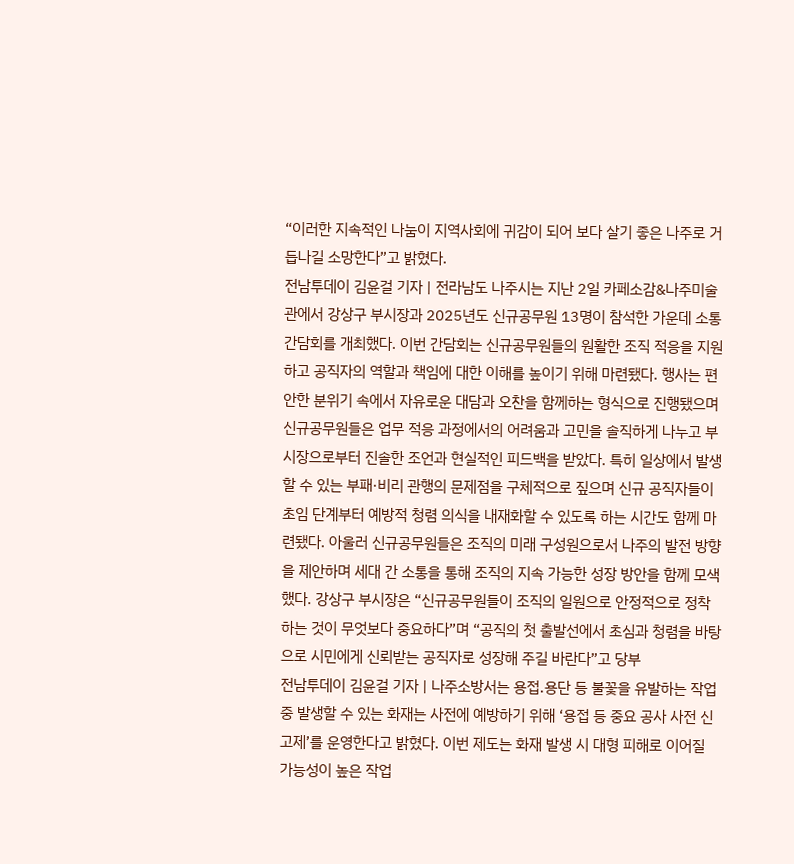“이러한 지속적인 나눔이 지역사회에 귀감이 되어 보다 살기 좋은 나주로 거듭나길 소망한다”고 밝혔다.
전남투데이 김윤걸 기자 | 전라남도 나주시는 지난 2일 카페소감&나주미술관에서 강상구 부시장과 2025년도 신규공무원 13명이 참석한 가운데 소통 간담회를 개최했다. 이번 간담회는 신규공무원들의 원활한 조직 적응을 지원하고 공직자의 역할과 책임에 대한 이해를 높이기 위해 마련됐다. 행사는 편안한 분위기 속에서 자유로운 대담과 오찬을 함께하는 형식으로 진행됐으며 신규공무원들은 업무 적응 과정에서의 어려움과 고민을 솔직하게 나누고 부시장으로부터 진솔한 조언과 현실적인 피드백을 받았다. 특히 일상에서 발생할 수 있는 부패·비리 관행의 문제점을 구체적으로 짚으며 신규 공직자들이 초임 단계부터 예방적 청렴 의식을 내재화할 수 있도록 하는 시간도 함께 마련됐다. 아울러 신규공무원들은 조직의 미래 구성원으로서 나주의 발전 방향을 제안하며 세대 간 소통을 통해 조직의 지속 가능한 성장 방안을 함께 모색했다. 강상구 부시장은 “신규공무원들이 조직의 일원으로 안정적으로 정착하는 것이 무엇보다 중요하다”며 “공직의 첫 출발선에서 초심과 청렴을 바탕으로 시민에게 신뢰받는 공직자로 성장해 주길 바란다”고 당부
전남투데이 김윤걸 기자 | 나주소방서는 용접․용단 등 불꽃을 유발하는 작업 중 발생할 수 있는 화재는 사전에 예방하기 위해 ‘용접 등 중요 공사 사전 신고제’를 운영한다고 밝혔다. 이번 제도는 화재 발생 시 대형 피해로 이어질 가능성이 높은 작업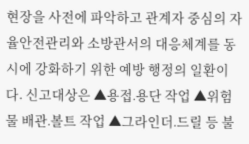현장을 사전에 파악하고 관계자 중심의 자율안전관리와 소방관서의 대응체계를 동시에 강화하기 위한 예방 행정의 일환이다. 신고대상은 ▲용접․용단 작업 ▲위험물 배관․볼트 작업 ▲그라인더․드릴 등 불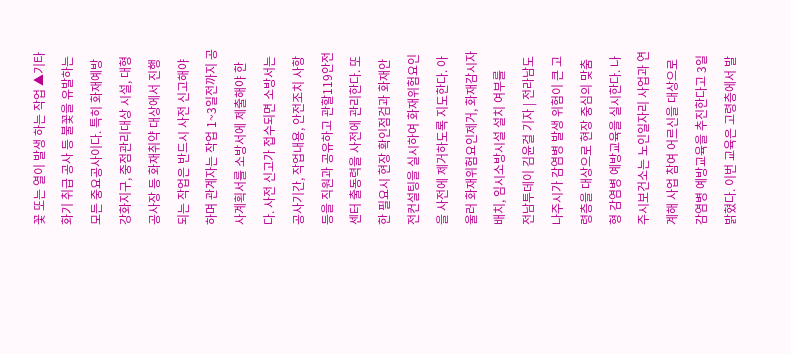꽃 또는 열이 발생 하는 작업 ▲기타 화기 취급 공사 등 불꽃을 유발하는 모든 중요공사이다. 특히 화재예방강화지구, 중점관리대상 시설, 대형 공사장 등 화재취약 대상에서 진행되는 작업은 반드시 사전 신고해야 하며 관계자는 작업 1~3일전까지 공사계획서를 소방서에 제출해야 한다. 사전 신고가 접수되면 소방서는 공사기간, 작업내용, 안전조치 사항 등을 직원과 공유하고 관할119안전센터 출동력을 사전에 관리한다. 또한 필요시 현장 확인점검과 화재안전컨설팅을 실시하여 화재위험요인을 사전에 제거하도록 지도한다. 아울러 화재위험요인제거, 화재감시자배치, 임시소방시설 설치 여부를
전남투데이 김윤걸 기자 | 전라남도 나주시가 감염병 발생 위험이 큰 고령층을 대상으로 현장 중심의 맞춤형 감염병 예방교육을 실시한다. 나주시보건소는 노인일자리 사업과 연계해 사업 참여 어르신을 대상으로 감염병 예방교육을 추진한다고 3일 밝혔다. 이번 교육은 고령층에서 발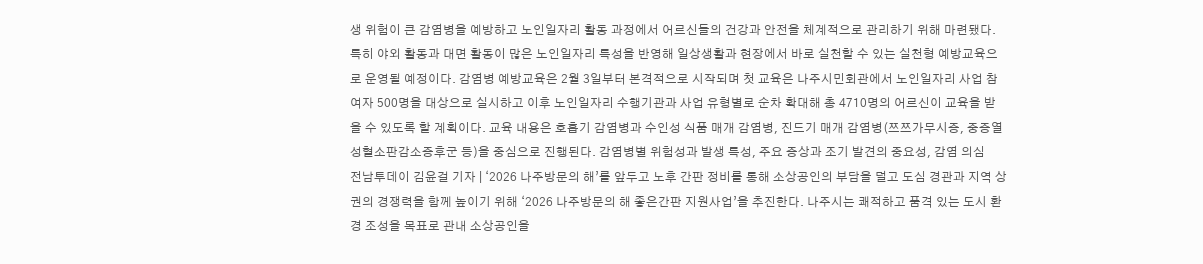생 위험이 큰 감염병을 예방하고 노인일자리 활동 과정에서 어르신들의 건강과 안전을 체계적으로 관리하기 위해 마련됐다. 특히 야외 활동과 대면 활동이 많은 노인일자리 특성을 반영해 일상생활과 현장에서 바로 실천할 수 있는 실천형 예방교육으로 운영될 예정이다. 감염병 예방교육은 2월 3일부터 본격적으로 시작되며 첫 교육은 나주시민회관에서 노인일자리 사업 참여자 500명을 대상으로 실시하고 이후 노인일자리 수행기관과 사업 유형별로 순차 확대해 총 4710명의 어르신이 교육을 받을 수 있도록 할 계획이다. 교육 내용은 호흡기 감염병과 수인성 식품 매개 감염병, 진드기 매개 감염병(쯔쯔가무시증, 중증열성혈소판감소증후군 등)을 중심으로 진행된다. 감염병별 위험성과 발생 특성, 주요 증상과 조기 발견의 중요성, 감염 의심
전남투데이 김윤걸 기자 | ‘2026 나주방문의 해’를 앞두고 노후 간판 정비를 통해 소상공인의 부담을 덜고 도심 경관과 지역 상권의 경쟁력을 함께 높이기 위해 ‘2026 나주방문의 해 좋은간판 지원사업’을 추진한다. 나주시는 쾌적하고 품격 있는 도시 환경 조성을 목표로 관내 소상공인을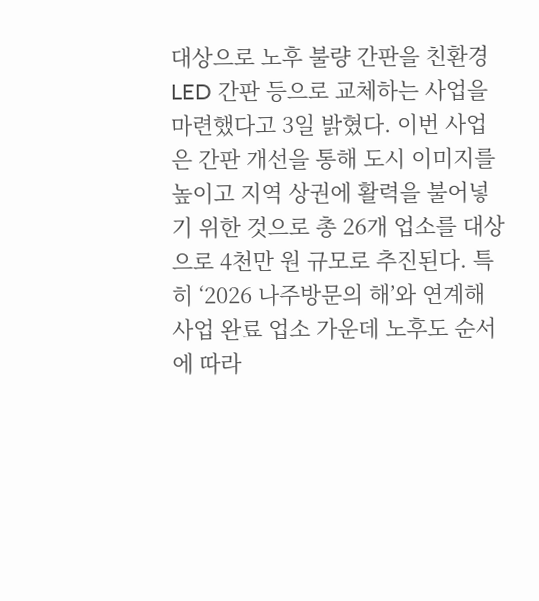대상으로 노후 불량 간판을 친환경 LED 간판 등으로 교체하는 사업을 마련했다고 3일 밝혔다. 이번 사업은 간판 개선을 통해 도시 이미지를 높이고 지역 상권에 활력을 불어넣기 위한 것으로 총 26개 업소를 대상으로 4천만 원 규모로 추진된다. 특히 ‘2026 나주방문의 해’와 연계해 사업 완료 업소 가운데 노후도 순서에 따라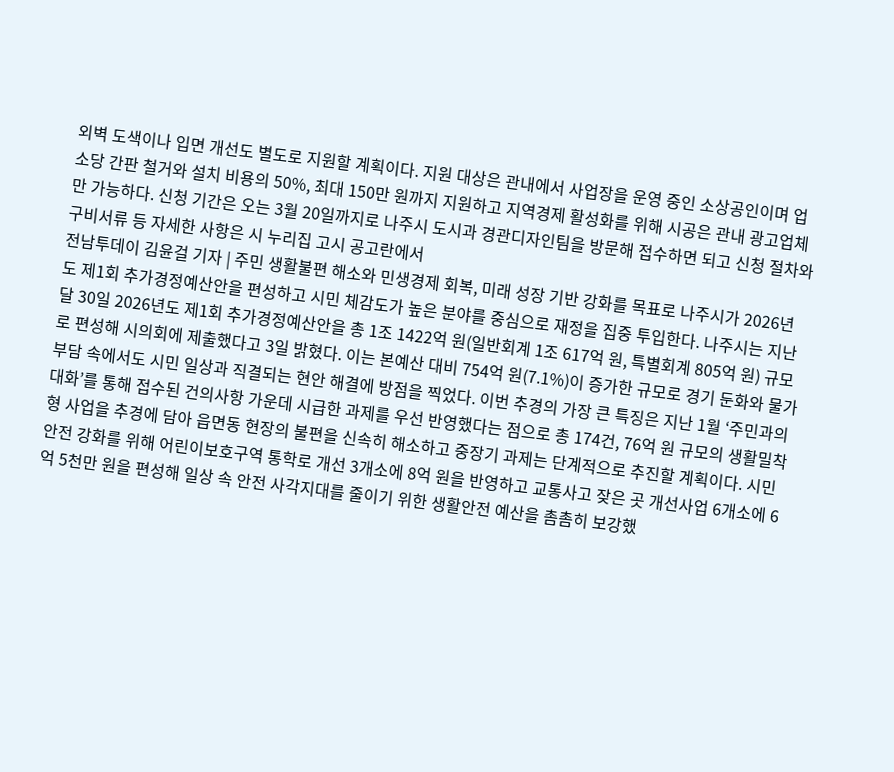외벽 도색이나 입면 개선도 별도로 지원할 계획이다. 지원 대상은 관내에서 사업장을 운영 중인 소상공인이며 업소당 간판 철거와 설치 비용의 50%, 최대 150만 원까지 지원하고 지역경제 활성화를 위해 시공은 관내 광고업체만 가능하다. 신청 기간은 오는 3월 20일까지로 나주시 도시과 경관디자인팀을 방문해 접수하면 되고 신청 절차와 구비서류 등 자세한 사항은 시 누리집 고시 공고란에서
전남투데이 김윤걸 기자 | 주민 생활불편 해소와 민생경제 회복, 미래 성장 기반 강화를 목표로 나주시가 2026년도 제1회 추가경정예산안을 편성하고 시민 체감도가 높은 분야를 중심으로 재정을 집중 투입한다. 나주시는 지난달 30일 2026년도 제1회 추가경정예산안을 총 1조 1422억 원(일반회계 1조 617억 원, 특별회계 805억 원) 규모로 편성해 시의회에 제출했다고 3일 밝혔다. 이는 본예산 대비 754억 원(7.1%)이 증가한 규모로 경기 둔화와 물가 부담 속에서도 시민 일상과 직결되는 현안 해결에 방점을 찍었다. 이번 추경의 가장 큰 특징은 지난 1월 ‘주민과의 대화’를 통해 접수된 건의사항 가운데 시급한 과제를 우선 반영했다는 점으로 총 174건, 76억 원 규모의 생활밀착형 사업을 추경에 담아 읍면동 현장의 불편을 신속히 해소하고 중장기 과제는 단계적으로 추진할 계획이다. 시민 안전 강화를 위해 어린이보호구역 통학로 개선 3개소에 8억 원을 반영하고 교통사고 잦은 곳 개선사업 6개소에 6억 5천만 원을 편성해 일상 속 안전 사각지대를 줄이기 위한 생활안전 예산을 촘촘히 보강했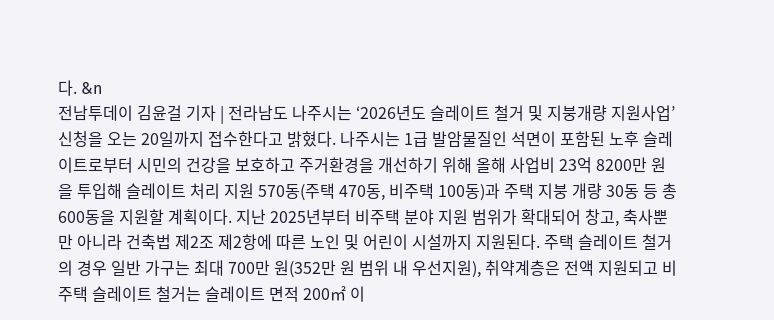다. &n
전남투데이 김윤걸 기자 | 전라남도 나주시는 ‘2026년도 슬레이트 철거 및 지붕개량 지원사업’ 신청을 오는 20일까지 접수한다고 밝혔다. 나주시는 1급 발암물질인 석면이 포함된 노후 슬레이트로부터 시민의 건강을 보호하고 주거환경을 개선하기 위해 올해 사업비 23억 8200만 원을 투입해 슬레이트 처리 지원 570동(주택 470동, 비주택 100동)과 주택 지붕 개량 30동 등 총 600동을 지원할 계획이다. 지난 2025년부터 비주택 분야 지원 범위가 확대되어 창고, 축사뿐만 아니라 건축법 제2조 제2항에 따른 노인 및 어린이 시설까지 지원된다. 주택 슬레이트 철거의 경우 일반 가구는 최대 700만 원(352만 원 범위 내 우선지원), 취약계층은 전액 지원되고 비주택 슬레이트 철거는 슬레이트 면적 200㎡ 이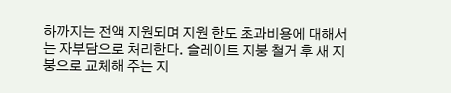하까지는 전액 지원되며 지원 한도 초과비용에 대해서는 자부담으로 처리한다. 슬레이트 지붕 철거 후 새 지붕으로 교체해 주는 지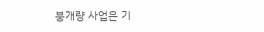붕개량 사업은 기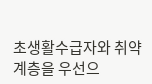초생활수급자와 취약계층을 우선으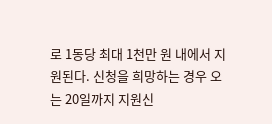로 1동당 최대 1천만 원 내에서 지원된다. 신청을 희망하는 경우 오는 20일까지 지원신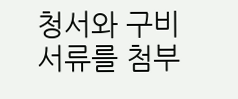청서와 구비서류를 첨부